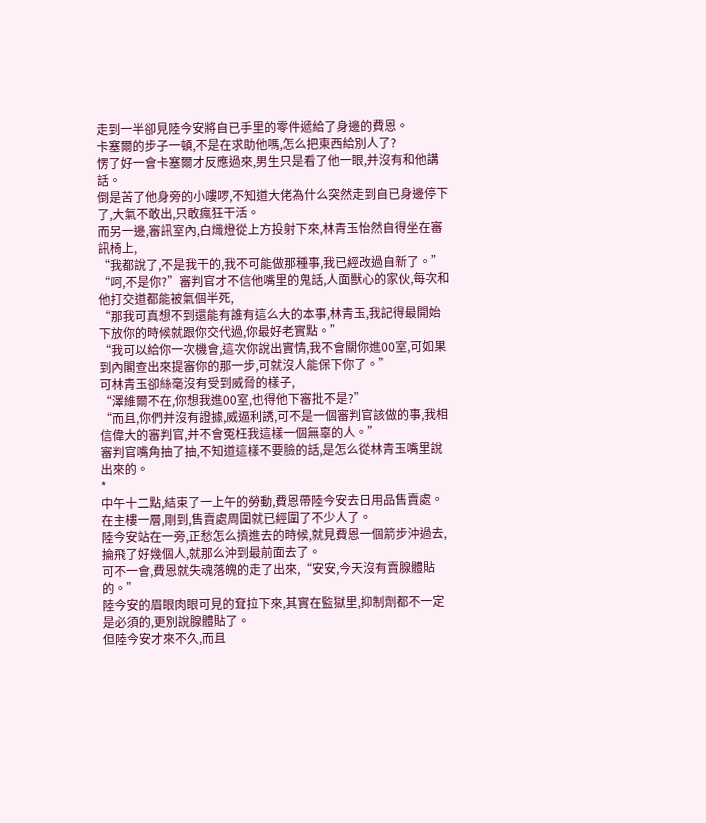走到一半卻見陸今安將自已手里的零件遞給了身邊的費恩。
卡塞爾的步子一頓,不是在求助他嗎,怎么把東西給別人了?
愣了好一會卡塞爾才反應過來,男生只是看了他一眼,并沒有和他講話。
倒是苦了他身旁的小嘍啰,不知道大佬為什么突然走到自已身邊停下了,大氣不敢出,只敢瘋狂干活。
而另一邊,審訊室內,白熾燈從上方投射下來,林青玉怡然自得坐在審訊椅上,
“我都說了,不是我干的,我不可能做那種事,我已經改過自新了。”
“呵,不是你?”審判官才不信他嘴里的鬼話,人面獸心的家伙,每次和他打交道都能被氣個半死,
“那我可真想不到還能有誰有這么大的本事,林青玉,我記得最開始下放你的時候就跟你交代過,你最好老實點。”
“我可以給你一次機會,這次你說出實情,我不會關你進00室,可如果到內閣查出來提審你的那一步,可就沒人能保下你了。”
可林青玉卻絲毫沒有受到威脅的樣子,
“澤維爾不在,你想我進00室,也得他下審批不是?”
“而且,你們并沒有證據,威逼利誘,可不是一個審判官該做的事,我相信偉大的審判官,并不會冤枉我這樣一個無辜的人。”
審判官嘴角抽了抽,不知道這樣不要臉的話,是怎么從林青玉嘴里說出來的。
*
中午十二點,結束了一上午的勞動,費恩帶陸今安去日用品售賣處。
在主樓一層,剛到,售賣處周圍就已經圍了不少人了。
陸今安站在一旁,正愁怎么擠進去的時候,就見費恩一個箭步沖過去,掄飛了好幾個人,就那么沖到最前面去了。
可不一會,費恩就失魂落魄的走了出來,“安安,今天沒有賣腺體貼的。”
陸今安的眉眼肉眼可見的耷拉下來,其實在監獄里,抑制劑都不一定是必須的,更別說腺體貼了。
但陸今安才來不久,而且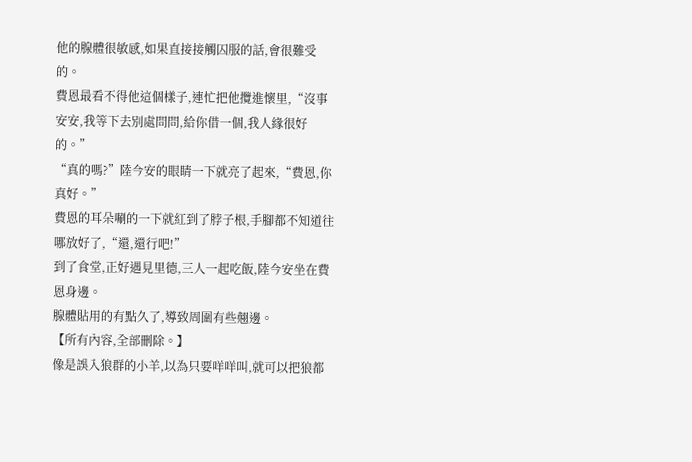他的腺體很敏感,如果直接接觸囚服的話,會很難受的。
費恩最看不得他這個樣子,連忙把他攬進懷里,“沒事安安,我等下去別處問問,給你借一個,我人緣很好的。”
“真的嗎?”陸今安的眼睛一下就亮了起來,“費恩,你真好。”
費恩的耳朵唰的一下就紅到了脖子根,手腳都不知道往哪放好了,“還,還行吧!”
到了食堂,正好遇見里德,三人一起吃飯,陸今安坐在費恩身邊。
腺體貼用的有點久了,導致周圍有些翹邊。
【所有內容,全部刪除。】
像是誤入狼群的小羊,以為只要咩咩叫,就可以把狼都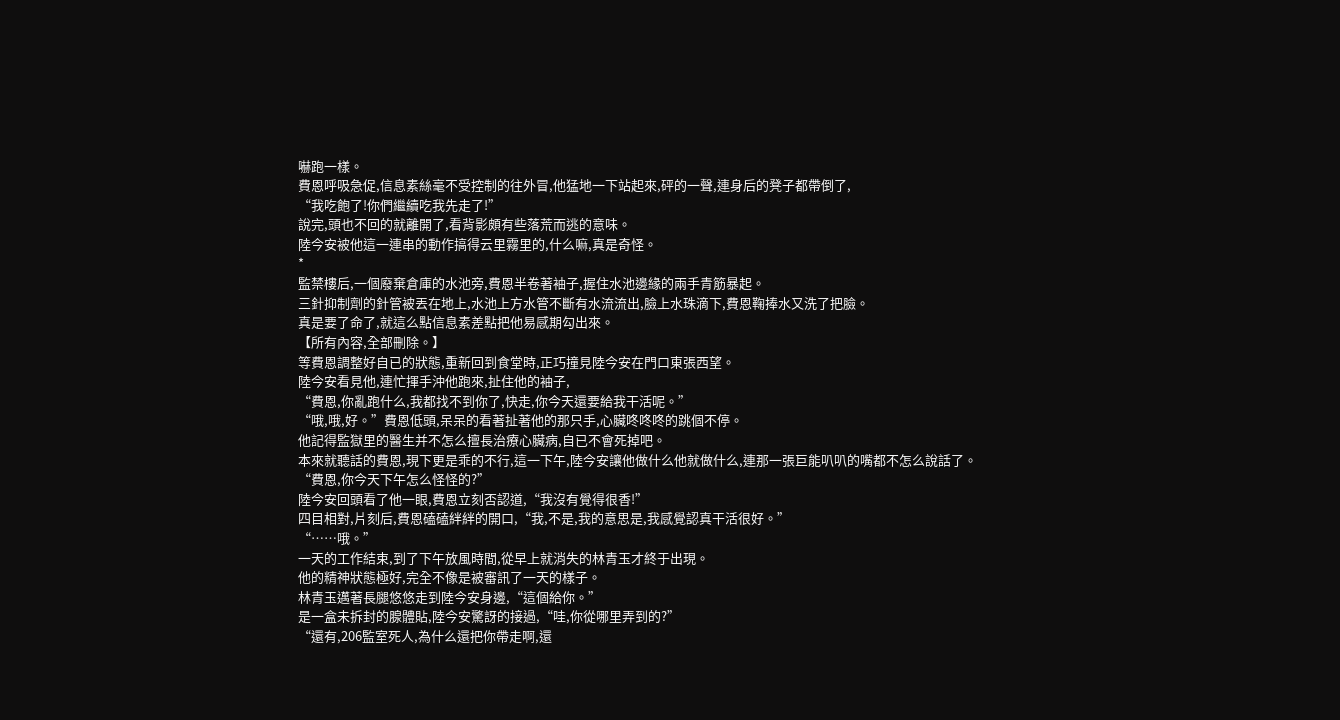嚇跑一樣。
費恩呼吸急促,信息素絲毫不受控制的往外冒,他猛地一下站起來,砰的一聲,連身后的凳子都帶倒了,
“我吃飽了!你們繼續吃我先走了!”
說完,頭也不回的就離開了,看背影頗有些落荒而逃的意味。
陸今安被他這一連串的動作搞得云里霧里的,什么嘛,真是奇怪。
*
監禁樓后,一個廢棄倉庫的水池旁,費恩半卷著袖子,握住水池邊緣的兩手青筋暴起。
三針抑制劑的針管被丟在地上,水池上方水管不斷有水流流出,臉上水珠滴下,費恩鞠捧水又洗了把臉。
真是要了命了,就這么點信息素差點把他易感期勾出來。
【所有內容,全部刪除。】
等費恩調整好自已的狀態,重新回到食堂時,正巧撞見陸今安在門口東張西望。
陸今安看見他,連忙揮手沖他跑來,扯住他的袖子,
“費恩,你亂跑什么,我都找不到你了,快走,你今天還要給我干活呢。”
“哦,哦,好。”費恩低頭,呆呆的看著扯著他的那只手,心臟咚咚咚的跳個不停。
他記得監獄里的醫生并不怎么擅長治療心臟病,自已不會死掉吧。
本來就聽話的費恩,現下更是乖的不行,這一下午,陸今安讓他做什么他就做什么,連那一張巨能叭叭的嘴都不怎么說話了。
“費恩,你今天下午怎么怪怪的?”
陸今安回頭看了他一眼,費恩立刻否認道,“我沒有覺得很香!”
四目相對,片刻后,費恩磕磕絆絆的開口,“我,不是,我的意思是,我感覺認真干活很好。”
“……哦。”
一天的工作結束,到了下午放風時間,從早上就消失的林青玉才終于出現。
他的精神狀態極好,完全不像是被審訊了一天的樣子。
林青玉邁著長腿悠悠走到陸今安身邊,“這個給你。”
是一盒未拆封的腺體貼,陸今安驚訝的接過,“哇,你從哪里弄到的?”
“還有,206監室死人,為什么還把你帶走啊,還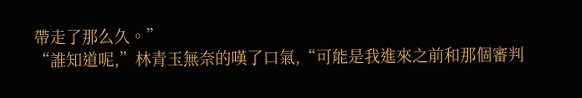帶走了那么久。”
“誰知道呢,”林青玉無奈的嘆了口氣,“可能是我進來之前和那個審判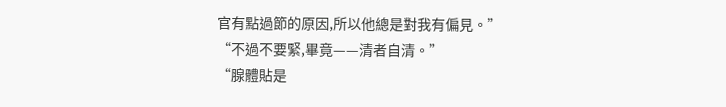官有點過節的原因,所以他總是對我有偏見。”
“不過不要緊,畢竟——清者自清。”
“腺體貼是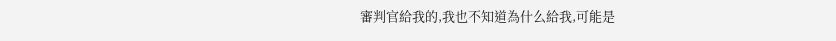審判官給我的,我也不知道為什么給我,可能是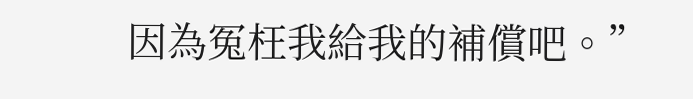因為冤枉我給我的補償吧。”